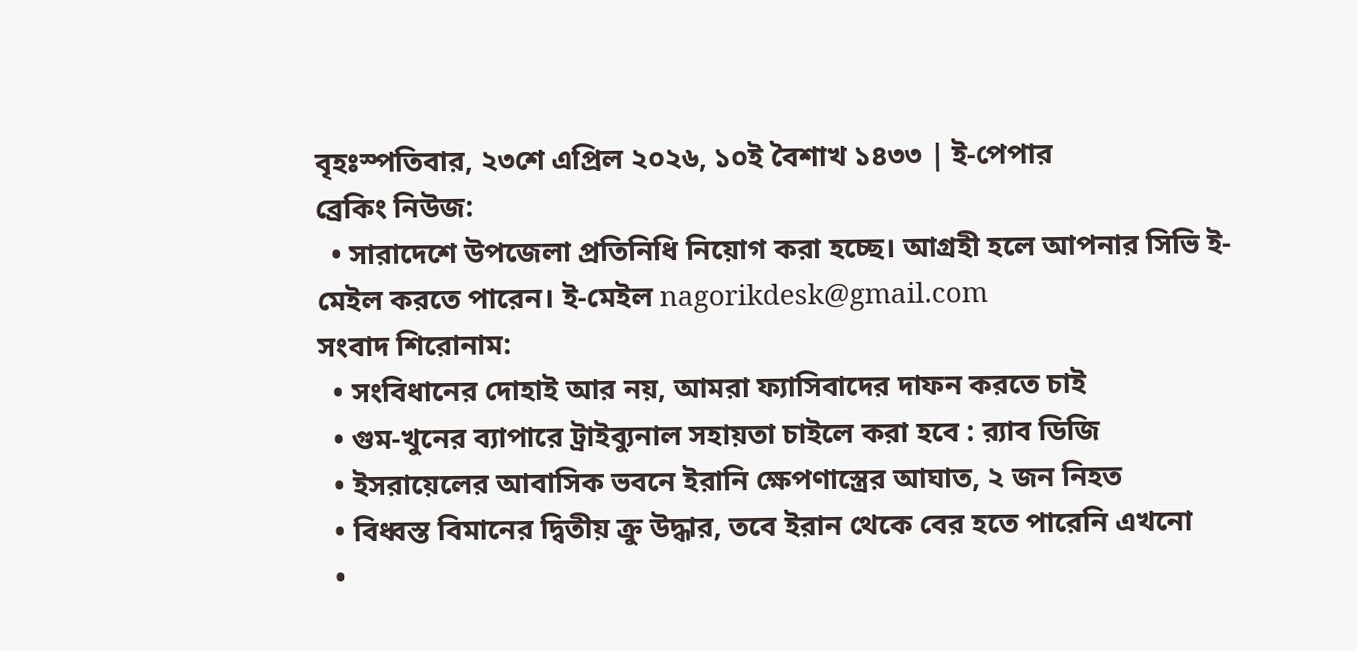বৃহঃস্পতিবার, ২৩শে এপ্রিল ২০২৬, ১০ই বৈশাখ ১৪৩৩ | ই-পেপার
ব্রেকিং নিউজ:
  • সারাদেশে উপজেলা প্রতিনিধি নিয়োগ করা হচ্ছে। আগ্রহী হলে আপনার সিভি ই-মেইল করতে পারেন। ই-মেইল nagorikdesk@gmail.com
সংবাদ শিরোনাম:
  • সংবিধানের দোহাই আর নয়, আমরা ফ্যাসিবাদের দাফন করতে চাই
  • গুম-খুনের ব্যাপারে ট্রাইব্যুনাল সহায়তা চাইলে করা হবে : র‍্যাব ডিজি
  • ইসরায়েলের আবাসিক ভবনে ইরানি ক্ষেপণাস্ত্রের আঘাত, ২ জন নিহত
  • বিধ্বস্ত বিমানের দ্বিতীয় ক্রু উদ্ধার, তবে ইরান থেকে বের হতে পারেনি এখনো
  •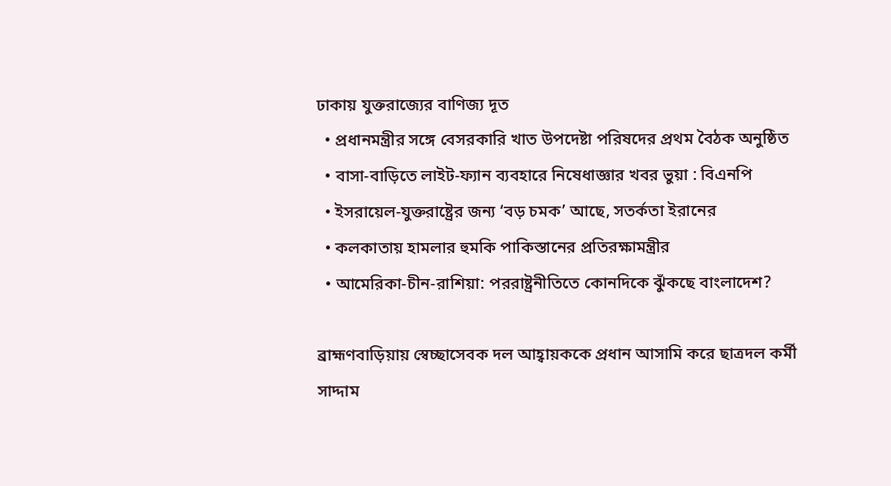ঢাকায় যুক্তরাজ্যের বাণিজ্য দূত
  • প্রধানমন্ত্রীর সঙ্গে বেসরকারি খাত উপদেষ্টা পরিষদের প্রথম বৈঠক অনুষ্ঠিত
  • বাসা-বাড়িতে লাইট-ফ্যান ব্যবহারে নিষেধাজ্ঞার খবর ভুয়া : বিএনপি
  • ইসরায়েল-যুক্তরাষ্ট্রের জন্য ‘বড় চমক’ আছে, সতর্কতা ইরানের
  • কলকাতায় হামলার হুমকি পাকিস্তানের প্রতিরক্ষামন্ত্রীর
  • আমেরিকা-চীন-রাশিয়া: পররাষ্ট্রনীতিতে কোনদিকে ঝুঁকছে বাংলাদেশ?

ব্রাহ্মণবাড়িয়ায় স্বেচ্ছাসেবক দল আহ্বায়ককে প্রধান আসামি করে ছাত্রদল কর্মী সাদ্দাম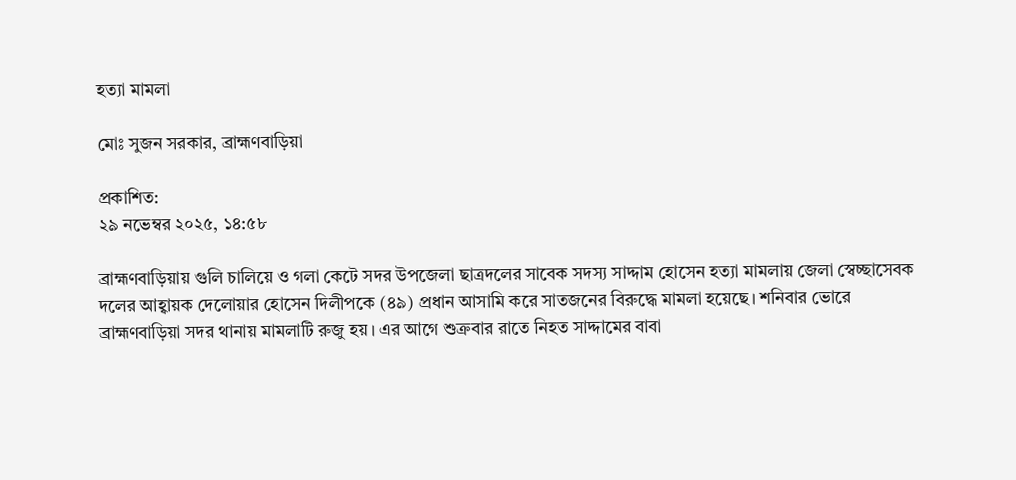হত্যা মামলা

মোঃ সুজন সরকার, ব্রাহ্মণবাড়িয়া

প্রকাশিত:
২৯ নভেম্বর ২০২৫, ১৪:৫৮

ব্রাহ্মণবাড়িয়ায় গুলি চালিয়ে ও গলা কেটে সদর উপজেলা ছাত্রদলের সাবেক সদস্য সাদ্দাম হোসেন হত্যা মামলায় জেলা স্বেচ্ছাসেবক দলের আহ্বায়ক দেলোয়ার হোসেন দিলীপকে (৪৯) প্রধান আসামি করে সাতজনের বিরুদ্ধে মামলা হয়েছে। শনিবার ভোরে ব্রাহ্মণবাড়িয়া সদর থানায় মামলাটি রুজু হয়। এর আগে শুক্রবার রাতে নিহত সাদ্দামের বাবা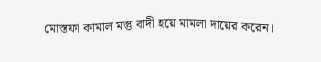মোস্তফা কামাল মস্তু বাদী হয়ে মামলা দায়ের করেন।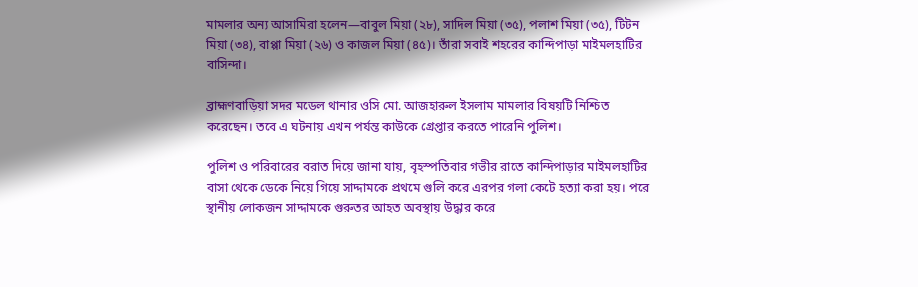মামলার অন্য আসামিরা হলেন—বাবুল মিয়া (২৮), সাদিল মিয়া (৩৫), পলাশ মিয়া (৩৫), টিটন মিয়া (৩৪), বাপ্পা মিয়া (২৬) ও কাজল মিয়া (৪৫)। তাঁরা সবাই শহরের কান্দিপাড়া মাইমলহাটির বাসিন্দা।

ব্রাহ্মণবাড়িয়া সদর মডেল থানার ওসি মো. আজহারুল ইসলাম মামলার বিষয়টি নিশ্চিত করেছেন। তবে এ ঘটনায় এখন পর্যন্ত কাউকে গ্রেপ্তার করতে পারেনি পুলিশ।

পুলিশ ও পরিবারের বরাত দিয়ে জানা যায়, বৃহস্পতিবার গভীর রাতে কান্দিপাড়ার মাইমলহাটির বাসা থেকে ডেকে নিয়ে গিয়ে সাদ্দামকে প্রথমে গুলি করে এরপর গলা কেটে হত্যা করা হয়। পরে স্থানীয় লোকজন সাদ্দামকে গুরুতর আহত অবস্থায় উদ্ধার করে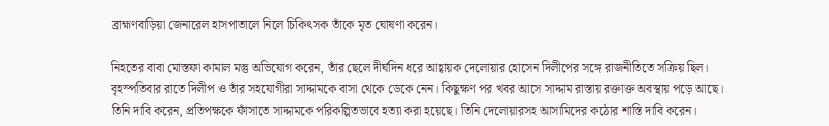ব্রাহ্মণবাড়িয়া জেনারেল হাসপাতালে নিলে চিকিৎসক তাঁকে মৃত ঘোষণা করেন।

নিহতের বাবা মোস্তফা কামাল মস্তু অভিযোগ করেন, তাঁর ছেলে দীর্ঘদিন ধরে আহ্বায়ক দেলোয়ার হোসেন দিলীপের সঙ্গে রাজনীতিতে সক্রিয় ছিল। বৃহস্পতিবার রাতে দিলীপ ও তাঁর সহযোগীরা সাদ্দামকে বাসা থেকে ডেকে নেন। কিছুক্ষণ পর খবর আসে সাদ্দাম রাস্তায় রক্তাক্ত অবস্থায় পড়ে আছে। তিনি দাবি করেন, প্রতিপক্ষকে ফাঁসাতে সাদ্দামকে পরিকল্পিতভাবে হত্যা করা হয়েছে। তিনি দেলোয়ারসহ আসামিদের কঠোর শাস্তি দাবি করেন।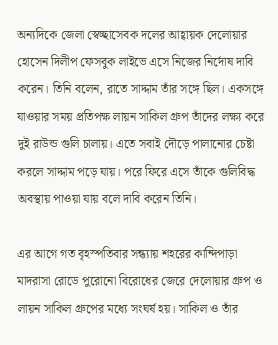অন্যদিকে জেলা স্বেচ্ছাসেবক দলের আহ্বায়ক দেলোয়ার হোসেন দিলীপ ফেসবুক লাইভে এসে নিজের নির্দোষ দাবি করেন। তিনি বলেন, রাতে সাদ্দাম তাঁর সঙ্গে ছিল। একসঙ্গে যাওয়ার সময় প্রতিপক্ষ লায়ন সাকিল গ্রুপ তাঁদের লক্ষ্য করে দুই রাউন্ড গুলি চালায়। এতে সবাই দৌড়ে পালানোর চেষ্টা করলে সাদ্দাম পড়ে যায়। পরে ফিরে এসে তাঁকে গুলিবিদ্ধ অবস্থায় পাওয়া যায় বলে দাবি করেন তিনি।

এর আগে গত বৃহস্পতিবার সন্ধ্যায় শহরের কান্দিপাড়া মাদরাসা রোডে পুরোনো বিরোধের জেরে দেলোয়ার গ্রুপ ও লায়ন সাকিল গ্রুপের মধ্যে সংঘর্ষ হয়। সাকিল ও তাঁর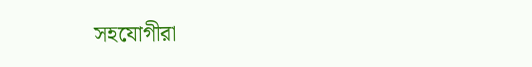সহযোগীরা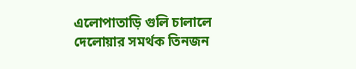এলোপাতাড়ি গুলি চালালে দেলোয়ার সমর্থক তিনজন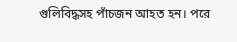গুলিবিদ্ধসহ পাঁচজন আহত হন। পরে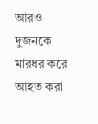আরও দুজনকে মারধর করে আহত করা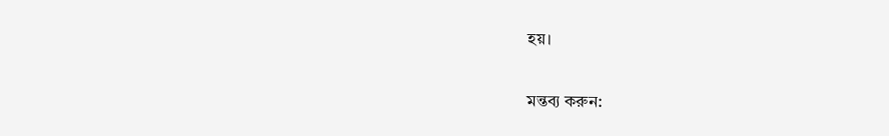হয়।


মন্তব্য করুন: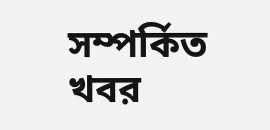সম্পর্কিত খবর